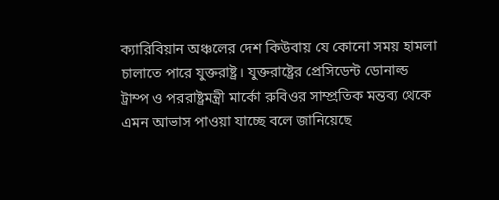ক্যারিবিয়ান অঞ্চলের দেশ কিউবায় যে কোনো সময় হামলা চালাতে পারে যুক্তরাষ্ট্র। যুক্তরাষ্ট্রের প্রেসিডেন্ট ডোনাল্ড ট্রাম্প ও পররাষ্ট্রমন্ত্রী মার্কো রুবিওর সাম্প্রতিক মন্তব্য থেকে এমন আভাস পাওয়া যাচ্ছে বলে জানিয়েছে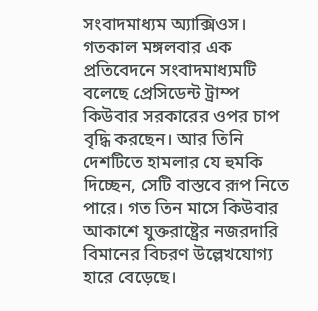সংবাদমাধ্যম অ্যাক্সিওস। গতকাল মঙ্গলবার এক প্রতিবেদনে সংবাদমাধ্যমটি বলেছে প্রেসিডেন্ট ট্রাম্প কিউবার সরকারের ওপর চাপ বৃদ্ধি করছেন। আর তিনি দেশটিতে হামলার যে হুমকি দিচ্ছেন, সেটি বাস্তবে রূপ নিতে পারে। গত তিন মাসে কিউবার আকাশে যুক্তরাষ্ট্রের নজরদারি বিমানের বিচরণ উল্লেখযোগ্য হারে বেড়েছে।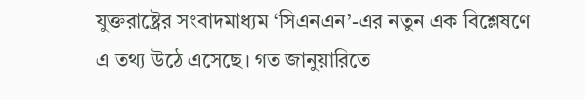যুক্তরাষ্ট্রের সংবাদমাধ্যম ‘সিএনএন’-এর নতুন এক বিশ্লেষণে এ তথ্য উঠে এসেছে। গত জানুয়ারিতে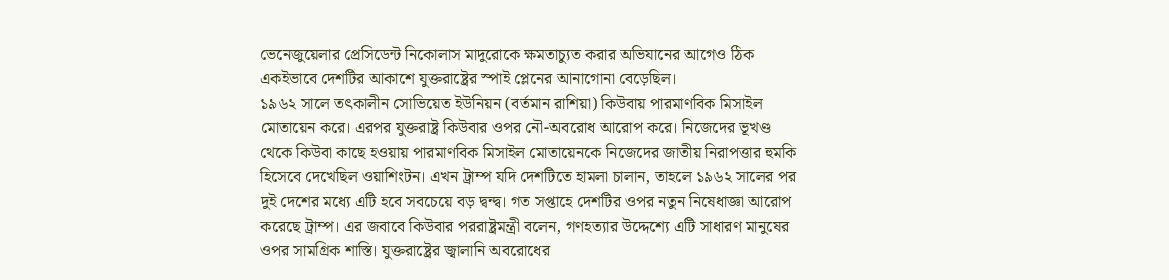ভেনেজুয়েলার প্রেসিডেন্ট নিকোলাস মাদুরোকে ক্ষমতাচ্যুত করার অভিযানের আগেও ঠিক একইভাবে দেশটির আকাশে যুক্তরাষ্ট্রের স্পাই প্লেনের আনাগোনা বেড়েছিল।
১৯৬২ সালে তৎকালীন সোভিয়েত ইউনিয়ন (বর্তমান রাশিয়া) কিউবায় পারমাণবিক মিসাইল মোতায়েন করে। এরপর যুক্তরাষ্ট্র কিউবার ওপর নৌ-অবরোধ আরোপ করে। নিজেদের ভূখণ্ড থেকে কিউবা কাছে হওয়ায় পারমাণবিক মিসাইল মোতায়েনকে নিজেদের জাতীয় নিরাপত্তার হুমকি হিসেবে দেখেছিল ওয়াশিংটন। এখন ট্রাম্প যদি দেশটিতে হামলা চালান, তাহলে ১৯৬২ সালের পর দুই দেশের মধ্যে এটি হবে সবচেয়ে বড় দ্বন্দ্ব। গত সপ্তাহে দেশটির ওপর নতুন নিষেধাজ্ঞা আরোপ করেছে ট্রাম্প। এর জবাবে কিউবার পররাষ্ট্রমন্ত্রী বলেন, গণহত্যার উদ্দেশ্যে এটি সাধারণ মানুষের ওপর সামগ্রিক শাস্তি। যুক্তরাষ্ট্রের জ্বালানি অবরোধের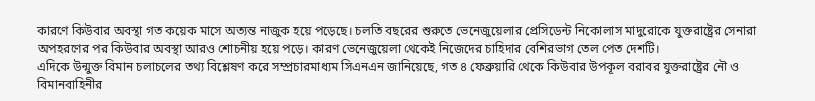কারণে কিউবার অবস্থা গত কয়েক মাসে অত্যন্ত নাজুক হয়ে পড়েছে। চলতি বছরের শুরুতে ভেনেজুয়েলার প্রেসিডেন্ট নিকোলাস মাদুরোকে যুক্তরাষ্ট্রের সেনারা অপহরণের পর কিউবার অবস্থা আরও শোচনীয় হয়ে পড়ে। কারণ ভেনেজুয়েলা থেকেই নিজেদের চাহিদার বেশিরভাগ তেল পেত দেশটি।
এদিকে উন্মুক্ত বিমান চলাচলের তথ্য বিশ্লেষণ করে সম্প্রচারমাধ্যম সিএনএন জানিয়েছে, গত ৪ ফেব্রুয়ারি থেকে কিউবার উপকূল বরাবর যুক্তরাষ্ট্রের নৌ ও বিমানবাহিনীর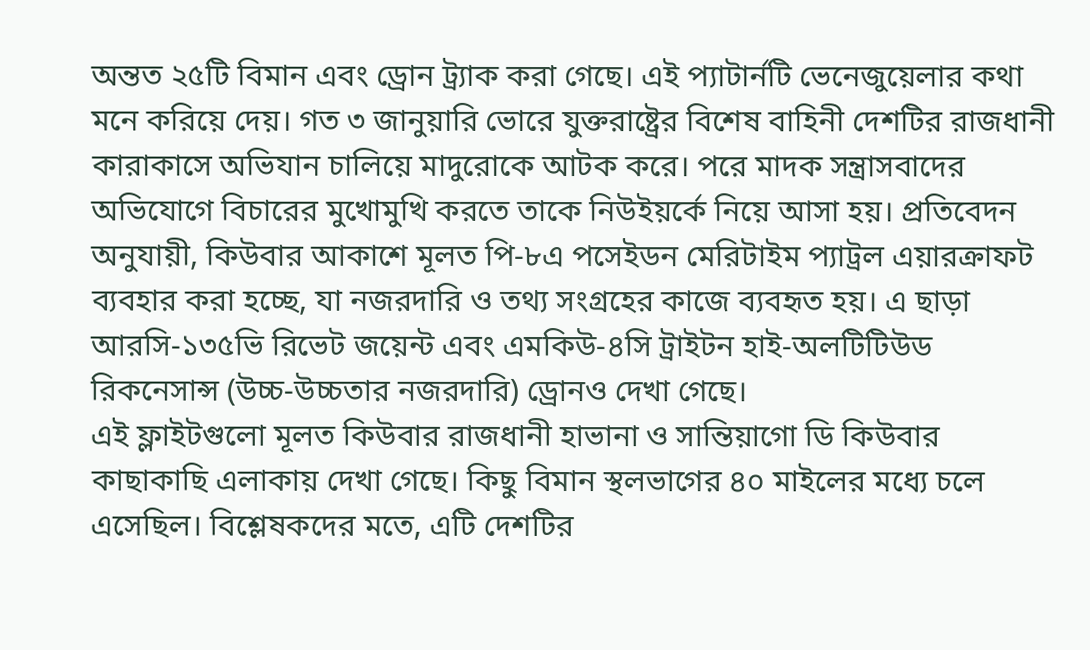অন্তত ২৫টি বিমান এবং ড্রোন ট্র্যাক করা গেছে। এই প্যাটার্নটি ভেনেজুয়েলার কথা মনে করিয়ে দেয়। গত ৩ জানুয়ারি ভোরে যুক্তরাষ্ট্রের বিশেষ বাহিনী দেশটির রাজধানী কারাকাসে অভিযান চালিয়ে মাদুরোকে আটক করে। পরে মাদক সন্ত্রাসবাদের অভিযোগে বিচারের মুখোমুখি করতে তাকে নিউইয়র্কে নিয়ে আসা হয়। প্রতিবেদন অনুযায়ী, কিউবার আকাশে মূলত পি-৮এ পসেইডন মেরিটাইম প্যাট্রল এয়ারক্রাফট ব্যবহার করা হচ্ছে, যা নজরদারি ও তথ্য সংগ্রহের কাজে ব্যবহৃত হয়। এ ছাড়া আরসি-১৩৫ভি রিভেট জয়েন্ট এবং এমকিউ-৪সি ট্রাইটন হাই-অলটিটিউড রিকনেসান্স (উচ্চ-উচ্চতার নজরদারি) ড্রোনও দেখা গেছে।
এই ফ্লাইটগুলো মূলত কিউবার রাজধানী হাভানা ও সান্তিয়াগো ডি কিউবার কাছাকাছি এলাকায় দেখা গেছে। কিছু বিমান স্থলভাগের ৪০ মাইলের মধ্যে চলে এসেছিল। বিশ্লেষকদের মতে, এটি দেশটির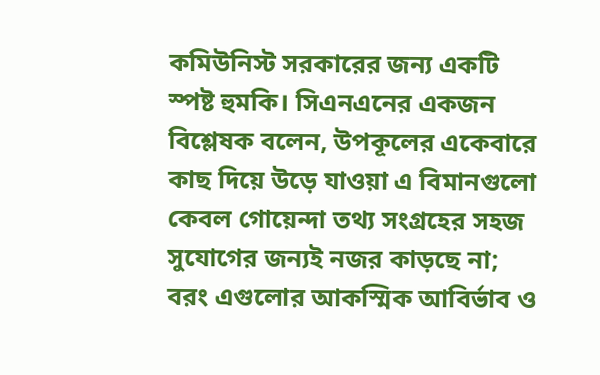কমিউনিস্ট সরকারের জন্য একটি স্পষ্ট হুমকি। সিএনএনের একজন বিশ্লেষক বলেন, উপকূলের একেবারে কাছ দিয়ে উড়ে যাওয়া এ বিমানগুলো কেবল গোয়েন্দা তথ্য সংগ্রহের সহজ সুযোগের জন্যই নজর কাড়ছে না; বরং এগুলোর আকস্মিক আবির্ভাব ও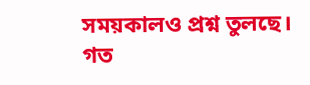সময়কালও প্রশ্ন তুলছে। গত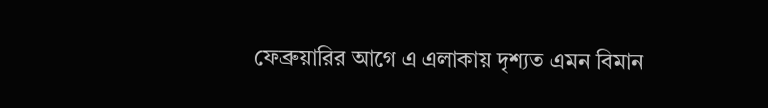ফেব্রুয়ারির আগে এ এলাকায় দৃশ্যত এমন বিমান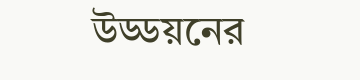উড্ডয়নের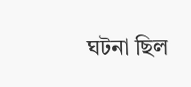ঘটনা ছিল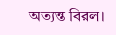অত্যন্ত বিরল।